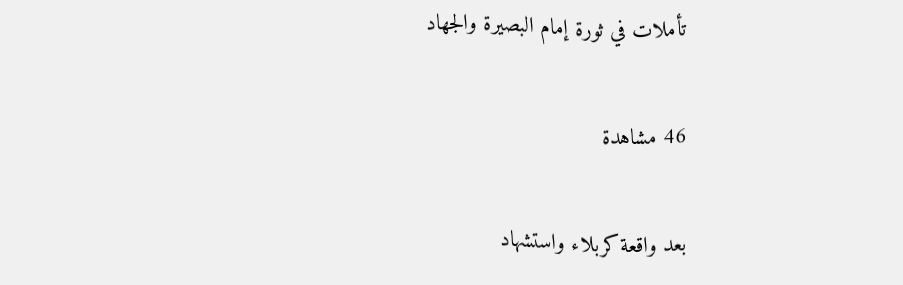تأملات في ثورة إمام البصيرة والجهاد

46 مشاهدة

بعد واقعة كربلاء واستشهاد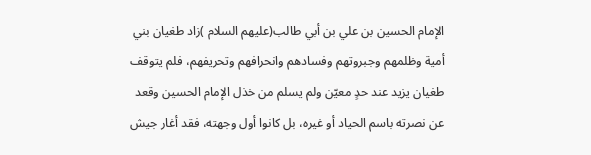الإمام الحسين بن علي بن أبي طالب(عليهم السلام )زاد طغيان بني أمية وظلمهم وجبروتهم وفسادهم وانحرافهم وتحريفهم، فلم يتوقف طغيان يزيد عند حدٍ معيّن ولم يسلم من خذل الإمام الحسين وقعد عن نصرته باسم الحياد أو غيره، بل كانوا أول وجهته، فقد أغار جيش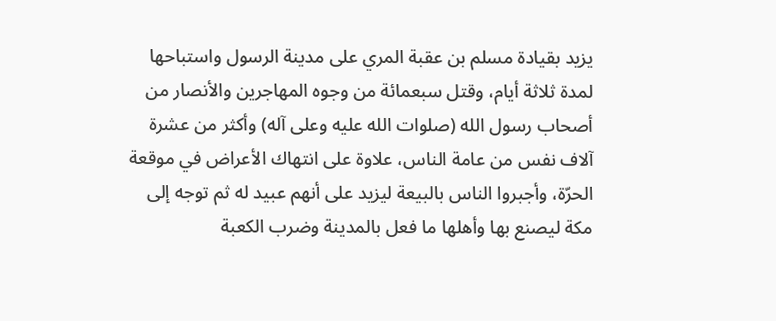يزيد بقيادة مسلم بن عقبة المري على مدينة الرسول واستباحها لمدة ثلاثة أيام، وقتل سبعمائة من وجوه المهاجرين والأنصار من أصحاب رسول الله (صلوات الله عليه وعلى آله) وأكثر من عشرة آلاف نفس من عامة الناس، علاوة على انتهاك الأعراض في موقعة الحرّة، وأجبروا الناس بالبيعة ليزيد على أنهم عبيد له ثم توجه إلى مكة ليصنع بها وأهلها ما فعل بالمدينة وضرب الكعبة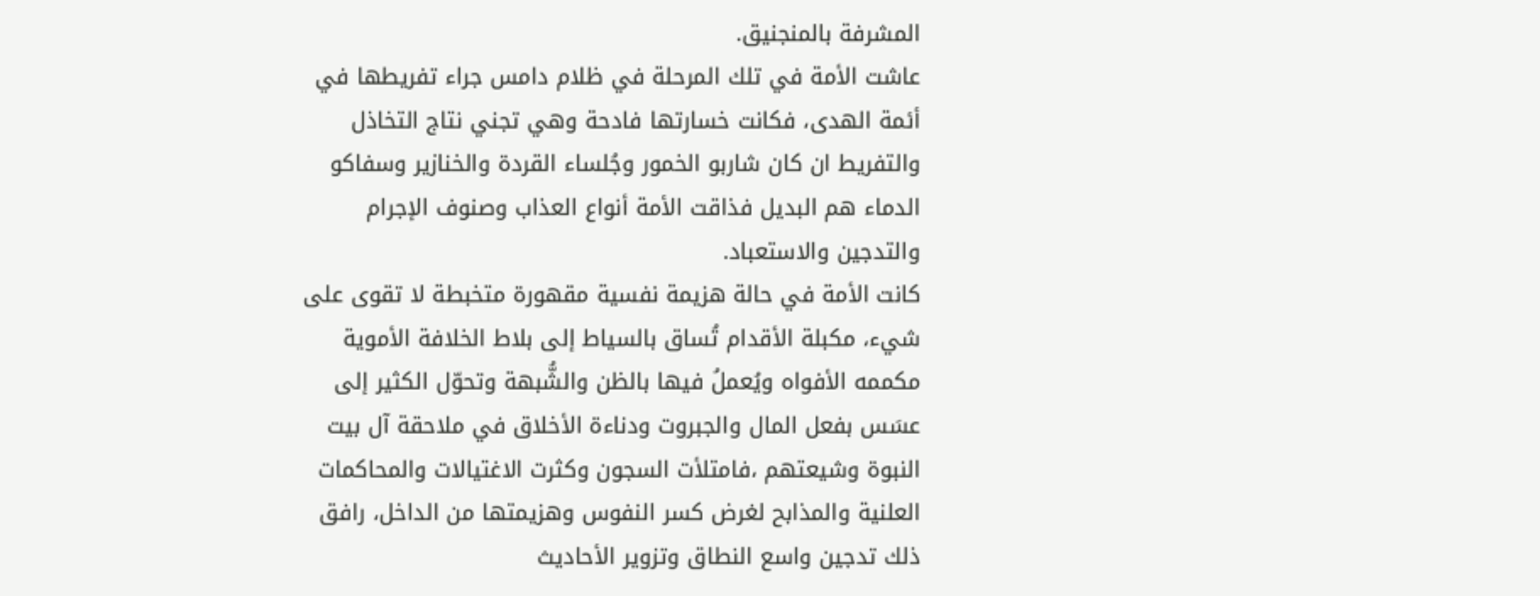المشرفة بالمنجنيق.
عاشت الأمة في تلك المرحلة في ظلام دامس جراء تفريطها في أئمة الهدى، فكانت خسارتها فادحة وهي تجني نتاج التخاذل والتفريط ان كان شاربو الخمور وجُلساء القردة والخنازير وسفاكو الدماء هم البديل فذاقت الأمة أنواع العذاب وصنوف الإجرام والتدجين والاستعباد.
كانت الأمة في حالة هزيمة نفسية مقهورة متخبطة لا تقوى على شيء، مكبلة الأقدام تُساق بالسياط إلى بلاط الخلافة الأموية مكممه الأفواه ويُعملُ فيها بالظن والشُّبهة وتحوّل الكثير إلى عسَس بفعل المال والجبروت ودناءة الأخلاق في ملاحقة آل بيت النبوة وشيعتهم ،فامتلأت السجون وكثرت الاغتيالات والمحاكمات العلنية والمذابح لغرض كسر النفوس وهزيمتها من الداخل، رافق ذلك تدجين واسع النطاق وتزوير الأحاديث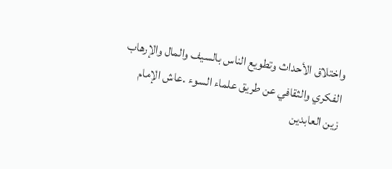واختلاق الأحداث وتطويع الناس بالسيف والمال والإرهاب الفكري والثقافي عن طريق علماء السوء .عاش الإمام زين العابدين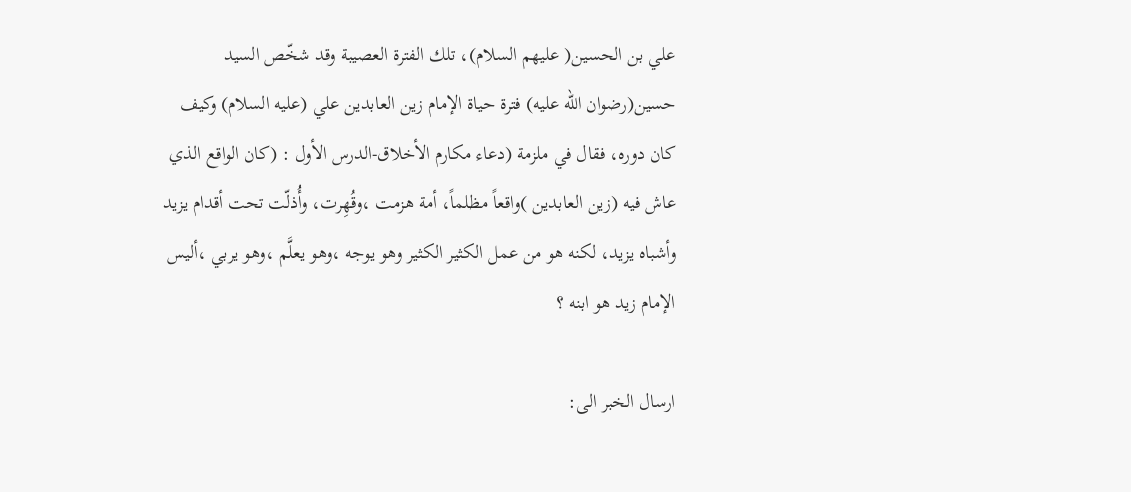علي بن الحسين( عليهم السلام)، تلك الفترة العصيبة وقد شخّص السيد حسين(رضوان الله عليه) فترة حياة الإمام زين العابدين علي (عليه السلام) وكيف كان دوره، فقال في ملزمة (دعاء مكارم الأخلاق-الدرس الأول : (كان الواقع الذي عاش فيه (زين العابدين )واقعاً مظلماً، أمة هزمت ،وقُهِرت، وأُذلّت تحت أقدام يزيد وأشباه يزيد، لكنه هو من عمل الكثير الكثير وهو يوجه ،وهو يعلَّم ،وهو يربي ،أليس الإمام زيد هو ابنه ؟

ارسال الخبر الى: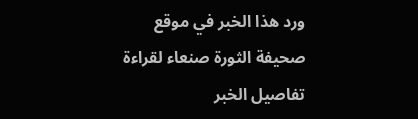ورد هذا الخبر في موقع صحيفة الثورة صنعاء لقراءة تفاصيل الخبر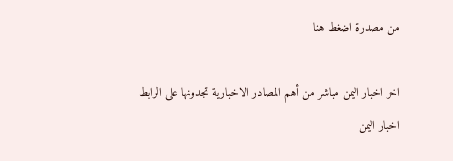من مصدرة اضغط هنا

اخر اخبار اليمن مباشر من أهم المصادر الاخبارية تجدونها على الرابط اخبار اليمن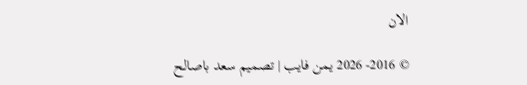الان

© 2016- 2026 يمن فايب | تصميم سعد باصالح